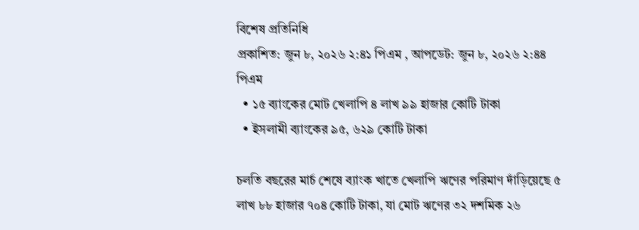বিশেষ প্রতিনিধি
প্রকাশিত: জুন ৮, ২০২৬ ২:৪১ পিএম , আপডেট: জুন ৮, ২০২৬ ২:৪৪ পিএম
  • ১৫ ব্যাংকের মোট খেলাপি ৪ লাখ ৯৯ হাজার কোটি টাকা
  • ইসলামী ব্যাংকের ৯৫, ৬২৯ কোটি টাকা

চলতি বছরের মার্চ শেষে ব্যাংক খাতে খেলাপি ঋণের পরিমাণ দাঁড়িয়েছে ৫ লাখ ৮৮ হাজার ৭০৪ কোটি টাকা, যা মোট ঋণের ৩২ দশমিক ২৬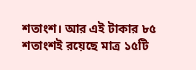শতাংশ। আর এই টাকার ৮৫ শতাংশই রয়েছে মাত্র ১৫টি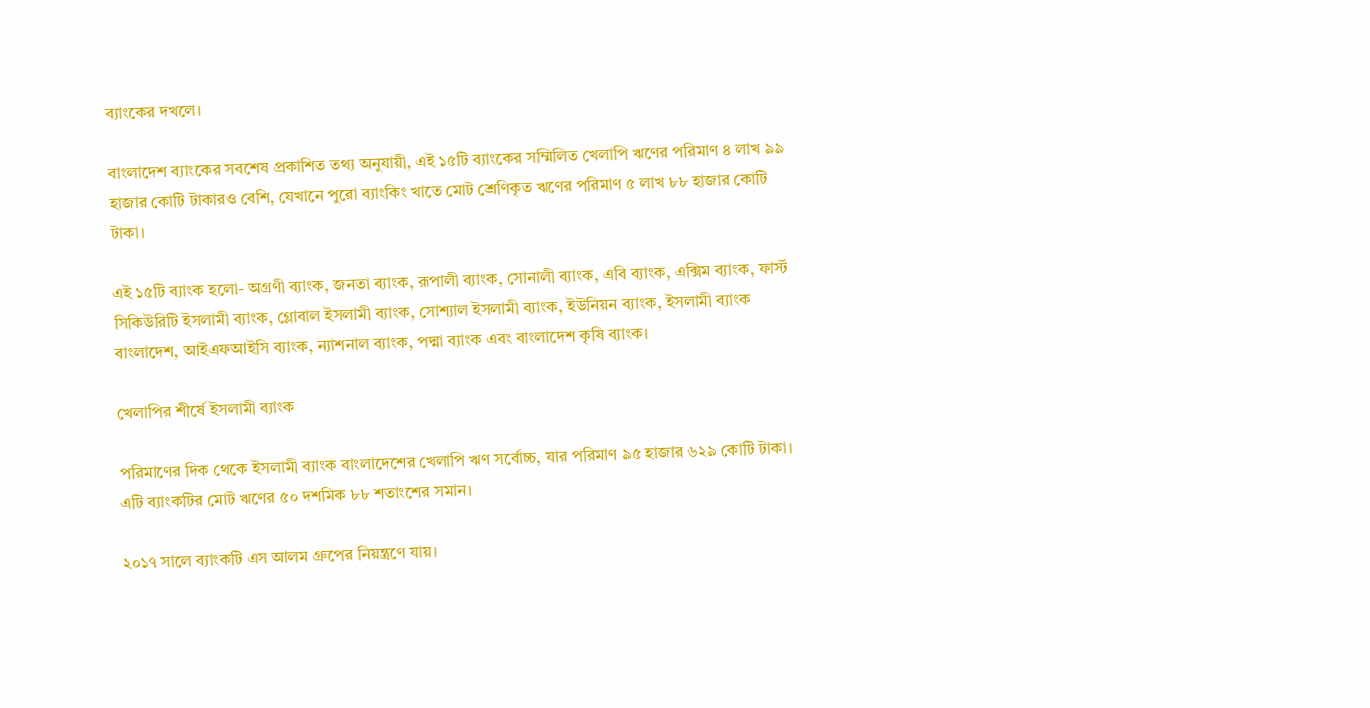ব্যাংকের দখলে।

বাংলাদেশ ব্যাংকের সবশেষ প্রকাশিত তথ্য অনুযায়ী, এই ১৫টি ব্যাংকের সম্মিলিত খেলাপি ঋণের পরিমাণ ৪ লাখ ৯৯ হাজার কোটি টাকারও বেশি, যেখানে পুরো ব্যাংকিং খাতে মোট শ্রেণিকৃত ঋণের পরিমাণ ৫ লাখ ৮৮ হাজার কোটি টাকা।

এই ১৫টি ব্যাংক হলো- অগ্রণী ব্যাংক, জনতা ব্যাংক, রূপালী ব্যাংক, সোনালী ব্যাংক, এবি ব্যাংক, এক্সিম ব্যাংক, ফার্স্ট সিকিউরিটি ইসলামী ব্যাংক, গ্লোবাল ইসলামী ব্যাংক, সোশ্যাল ইসলামী ব্যাংক, ইউনিয়ন ব্যাংক, ইসলামী ব্যাংক বাংলাদেশ, আইএফআইসি ব্যাংক, ন্যাশনাল ব্যাংক, পদ্মা ব্যাংক এবং বাংলাদেশ কৃষি ব্যাংক।

খেলাপির শীর্ষে ইসলামী ব্যাংক

পরিমাণের দিক থেকে ইসলামী ব্যাংক বাংলাদেশের খেলাপি ঋণ সর্বোচ্চ, যার পরিমাণ ৯৫ হাজার ৬২৯ কোটি টাকা। এটি ব্যাংকটির মোট ঋণের ৫০ দশমিক ৮৮ শতাংশের সমান।

২০১৭ সালে ব্যাংকটি এস আলম গ্রুপের নিয়ন্ত্রণে যায়।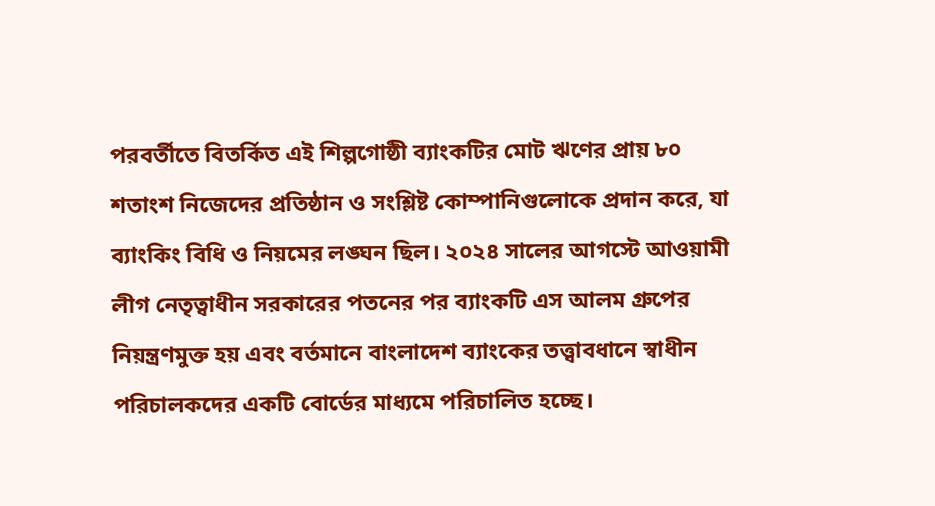পরবর্তীতে বিতর্কিত এই শিল্পগোষ্ঠী ব্যাংকটির মোট ঋণের প্রায় ৮০ শতাংশ নিজেদের প্রতিষ্ঠান ও সংশ্লিষ্ট কোম্পানিগুলোকে প্রদান করে, যা ব্যাংকিং বিধি ও নিয়মের লঙ্ঘন ছিল। ২০২৪ সালের আগস্টে আওয়ামী লীগ নেতৃত্বাধীন সরকারের পতনের পর ব্যাংকটি এস আলম গ্রুপের নিয়ন্ত্রণমুক্ত হয় এবং বর্তমানে বাংলাদেশ ব্যাংকের তত্ত্বাবধানে স্বাধীন পরিচালকদের একটি বোর্ডের মাধ্যমে পরিচালিত হচ্ছে।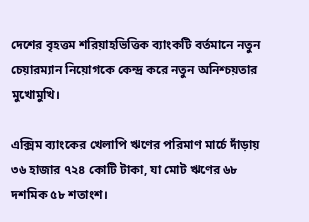দেশের বৃহত্তম শরিয়াহভিত্তিক ব্যাংকটি বর্তমানে নতুন চেয়ারম্যান নিয়োগকে কেন্দ্র করে নতুন অনিশ্চয়তার মুখোমুখি।

এক্সিম ব্যাংকের খেলাপি ঋণের পরিমাণ মার্চে দাঁড়ায় ৩৬ হাজার ৭২৪ কোটি টাকা, যা মোট ঋণের ৬৮ দশমিক ৫৮ শতাংশ।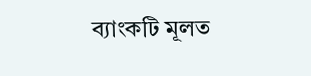ব্যাংকটি মূলত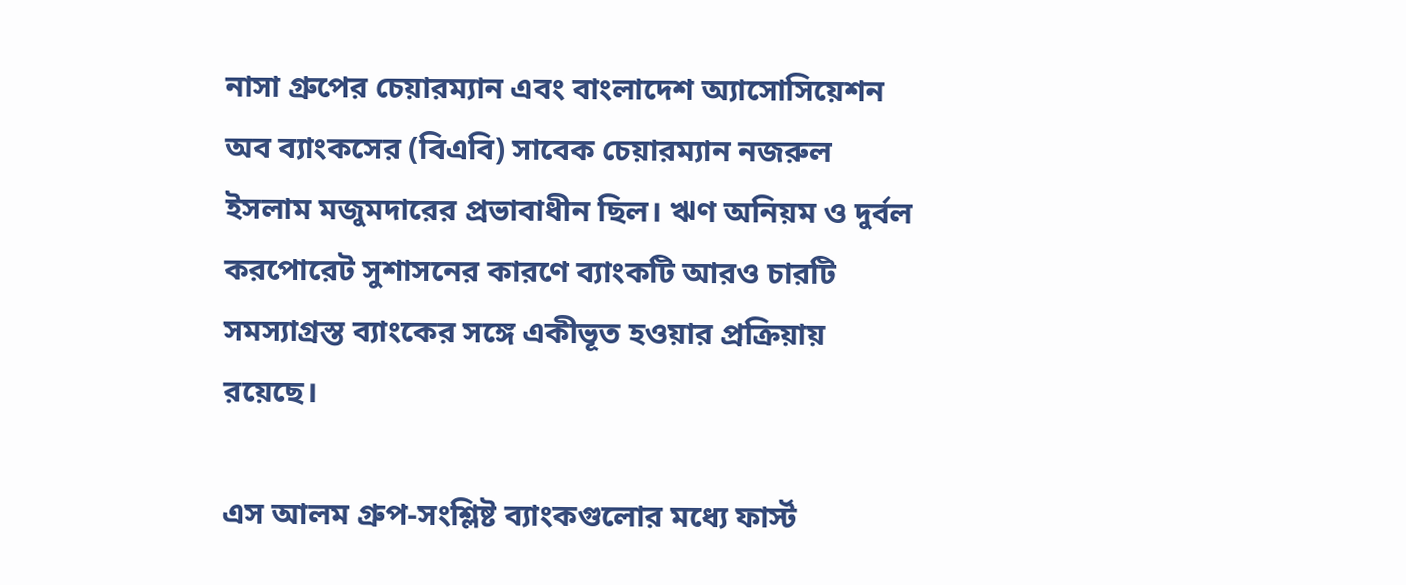নাসা গ্রুপের চেয়ারম্যান এবং বাংলাদেশ অ্যাসোসিয়েশন অব ব্যাংকসের (বিএবি) সাবেক চেয়ারম্যান নজরুল ইসলাম মজুমদারের প্রভাবাধীন ছিল। ঋণ অনিয়ম ও দুর্বল করপোরেট সুশাসনের কারণে ব্যাংকটি আরও চারটি সমস্যাগ্রস্ত ব্যাংকের সঙ্গে একীভূত হওয়ার প্রক্রিয়ায় রয়েছে।

এস আলম গ্রুপ-সংশ্লিষ্ট ব্যাংকগুলোর মধ্যে ফার্স্ট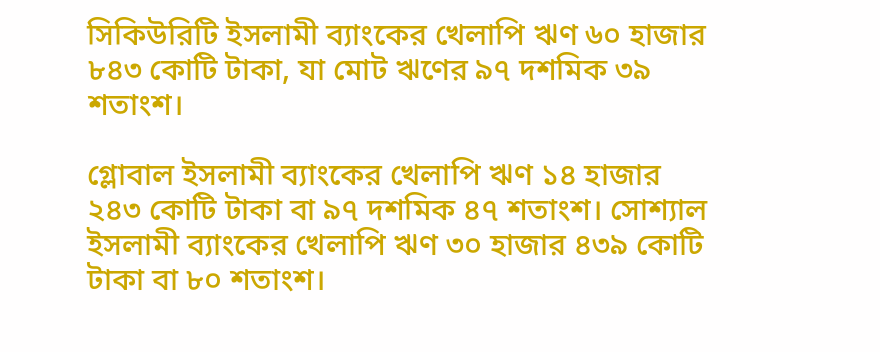সিকিউরিটি ইসলামী ব্যাংকের খেলাপি ঋণ ৬০ হাজার ৮৪৩ কোটি টাকা, যা মোট ঋণের ৯৭ দশমিক ৩৯ শতাংশ।

গ্লোবাল ইসলামী ব্যাংকের খেলাপি ঋণ ১৪ হাজার ২৪৩ কোটি টাকা বা ৯৭ দশমিক ৪৭ শতাংশ। সোশ্যাল ইসলামী ব্যাংকের খেলাপি ঋণ ৩০ হাজার ৪৩৯ কোটি টাকা বা ৮০ শতাংশ।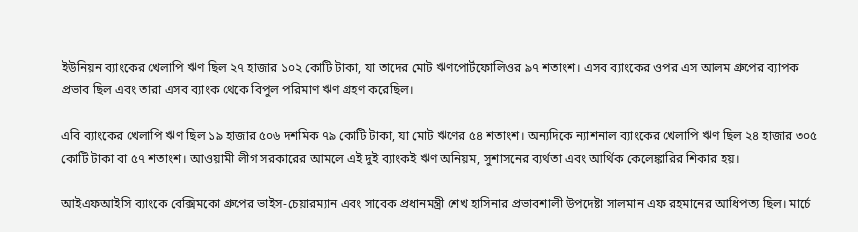ইউনিয়ন ব্যাংকের খেলাপি ঋণ ছিল ২৭ হাজার ১০২ কোটি টাকা, যা তাদের মোট ঋণপোর্টফোলিওর ৯৭ শতাংশ। এসব ব্যাংকের ওপর এস আলম গ্রুপের ব্যাপক প্রভাব ছিল এবং তারা এসব ব্যাংক থেকে বিপুল পরিমাণ ঋণ গ্রহণ করেছিল।

এবি ব্যাংকের খেলাপি ঋণ ছিল ১৯ হাজার ৫০৬ দশমিক ৭৯ কোটি টাকা, যা মোট ঋণের ৫৪ শতাংশ। অন্যদিকে ন্যাশনাল ব্যাংকের খেলাপি ঋণ ছিল ২৪ হাজার ৩০৫ কোটি টাকা বা ৫৭ শতাংশ। আওয়ামী লীগ সরকারের আমলে এই দুই ব্যাংকই ঋণ অনিয়ম, সুশাসনের ব্যর্থতা এবং আর্থিক কেলেঙ্কারির শিকার হয়।

আইএফআইসি ব্যাংকে বেক্সিমকো গ্রুপের ভাইস-চেয়ারম্যান এবং সাবেক প্রধানমন্ত্রী শেখ হাসিনার প্রভাবশালী উপদেষ্টা সালমান এফ রহমানের আধিপত্য ছিল। মার্চে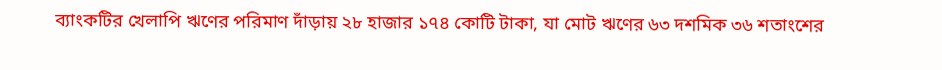ব্যাংকটির খেলাপি ঋণের পরিমাণ দাঁড়ায় ২৮ হাজার ১৭৪ কোটি টাকা, যা মোট ঋণের ৬৩ দশমিক ৩৬ শতাংশের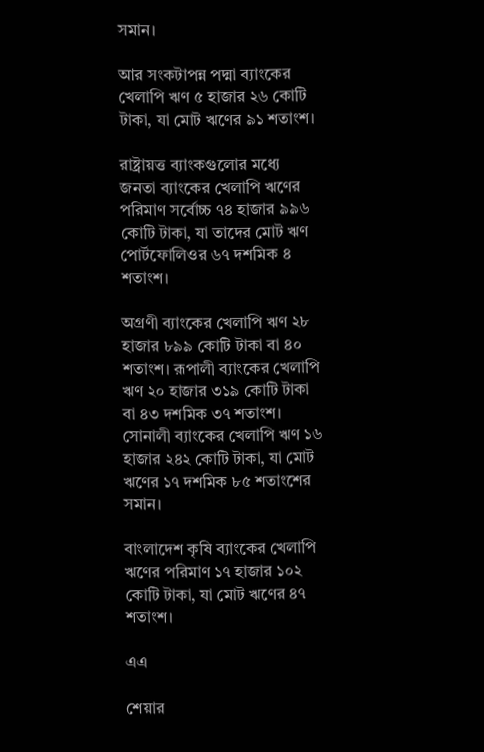সমান।

আর সংকটাপন্ন পদ্মা ব্যাংকের খেলাপি ঋণ ৫ হাজার ২৬ কোটি টাকা, যা মোট ঋণের ৯১ শতাংশ।

রাষ্ট্রায়ত্ত ব্যাংকগুলোর মধ্যে জনতা ব্যাংকের খেলাপি ঋণের পরিমাণ সর্বোচ্চ ৭৪ হাজার ৯৯৬ কোটি টাকা, যা তাদের মোট ঋণ পোর্টফোলিওর ৬৭ দশমিক ৪ শতাংশ।

অগ্রণী ব্যাংকের খেলাপি ঋণ ২৮ হাজার ৮৯৯ কোটি টাকা বা ৪০ শতাংশ। রূপালী ব্যাংকের খেলাপি ঋণ ২০ হাজার ৩১৯ কোটি টাকা বা ৪৩ দশমিক ৩৭ শতাংশ। সোনালী ব্যাংকের খেলাপি ঋণ ১৬ হাজার ২৪২ কোটি টাকা, যা মোট ঋণের ১৭ দশমিক ৮৫ শতাংশের সমান।

বাংলাদেশ কৃষি ব্যাংকের খেলাপি ঋণের পরিমাণ ১৭ হাজার ১০২ কোটি টাকা, যা মোট ঋণের ৪৭ শতাংশ।

এএ

শেয়ার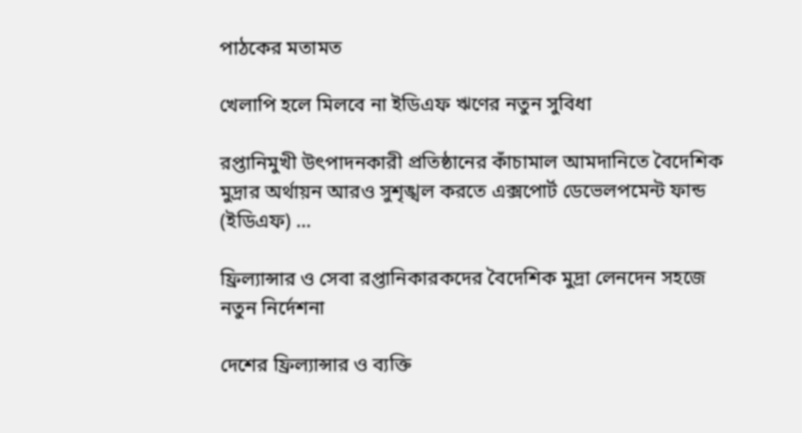পাঠকের মতামত

খেলাপি হলে মিলবে না ইডিএফ ঋণের নতুন সুবিধা

রপ্তানিমুখী উৎপাদনকারী প্রতিষ্ঠানের কাঁচামাল আমদানিতে বৈদেশিক মুদ্রার অর্থায়ন আরও সুশৃঙ্খল করতে এক্সপোর্ট ডেভেলপমেন্ট ফান্ড (ইডিএফ) ...

ফ্রিল্যান্সার ও সেবা রপ্তানিকারকদের বৈদেশিক মুদ্রা লেনদেন সহজে নতুন নির্দেশনা

দেশের ফ্রিল্যান্সার ও ব্যক্তি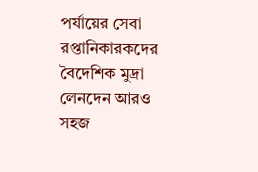পর্যায়ের সেবা রপ্তানিকারকদের বৈদেশিক মুদ্রা লেনদেন আরও সহজ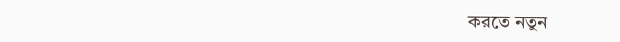করতে নতুন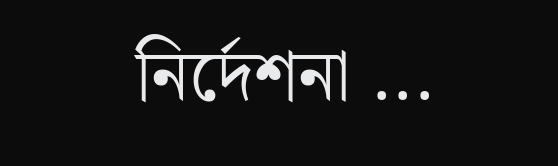নির্দেশনা ...